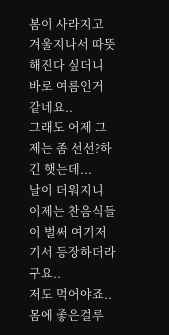봄이 사라지고 겨울지나서 따뜻해진다 싶더니 바로 여름인거 같네요..
그래도 어제 그제는 좀 선선?하긴 햇는데...
날이 더워지니 이제는 찬음식들이 벌써 여기저기서 등장하더라구요..
저도 먹어야죠.. 몸에 좋은걸루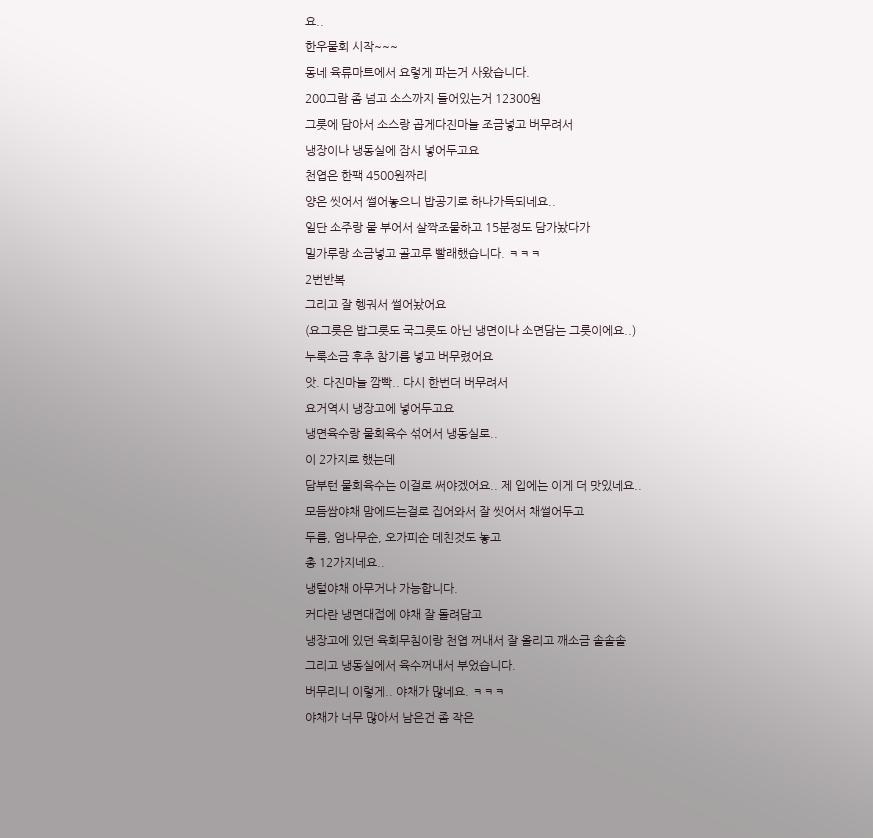요..
한우물회 시작~~~
동네 육류마트에서 요렇게 파는거 사왔습니다.
200그람 좀 넘고 소스까지 들어있는거 12300원
그릇에 담아서 소스랑 곱게다진마늘 조금넣고 버무려서
냉장이나 냉동실에 잠시 넣어두고요
천엽은 한팩 4500원짜리
양은 씻어서 썰어놓으니 밥공기로 하나가득되네요..
일단 소주랑 물 부어서 살짝조물하고 15분정도 담가놨다가
밀가루랑 소금넣고 골고루 빨래했습니다. ㅋㅋㅋ
2번반복
그리고 잘 헹궈서 썰어놨어요
(요그릇은 밥그릇도 국그릇도 아닌 냉면이나 소면담는 그릇이에요..)
누룩소금 후추 참기름 넣고 버무렸어요
앗. 다진마늘 깜빡.. 다시 한번더 버무려서
요거역시 냉장고에 넣어두고요
냉면육수랑 물회육수 섞어서 냉동실로..
이 2가지로 했는데
담부턴 물회육수는 이걸로 써야겠어요.. 제 입에는 이게 더 맛있네요..
모듬쌈야채 맘에드는걸로 집어와서 잘 씻어서 채썰어두고
두름, 엄나무순, 오가피순 데친것도 놓고
총 12가지네요..
냉털야채 아무거나 가능합니다.
커다란 냉면대접에 야채 잘 돌려담고
냉장고에 있던 육회무침이랑 천엽 꺼내서 잘 올리고 깨소금 솔솔솔
그리고 냉동실에서 육수꺼내서 부었습니다.
버무리니 이렇게.. 야채가 많네요. ㅋㅋㅋ
야채가 너무 많아서 남은건 좀 작은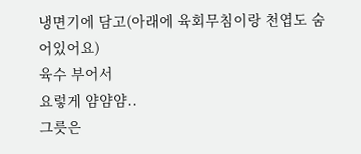냉면기에 담고(아래에 육회무침이랑 천엽도 숨어있어요)
육수 부어서
요렇게 얌얌얌..
그릇은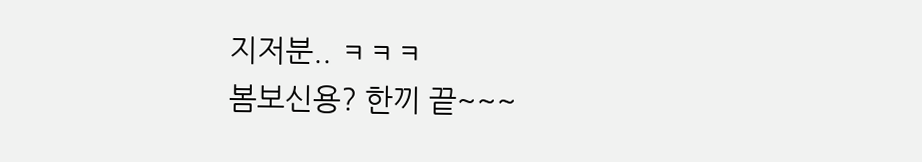지저분.. ㅋㅋㅋ
봄보신용? 한끼 끝~~~